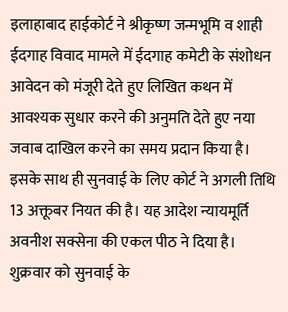इलाहाबाद हाईकोर्ट ने श्रीकृष्ण जन्मभूमि व शाही ईदगाह विवाद मामले में ईदगाह कमेटी के संशोधन आवेदन को मंजूरी देते हुए लिखित कथन में आवश्यक सुधार करने की अनुमति देते हुए नया जवाब दाखिल करने का समय प्रदान किया है। इसके साथ ही सुनवाई के लिए कोर्ट ने अगली तिथि 13 अक्तूबर नियत की है। यह आदेश न्यायमूर्ति अवनीश सक्सेना की एकल पीठ ने दिया है।
शुक्रवार को सुनवाई के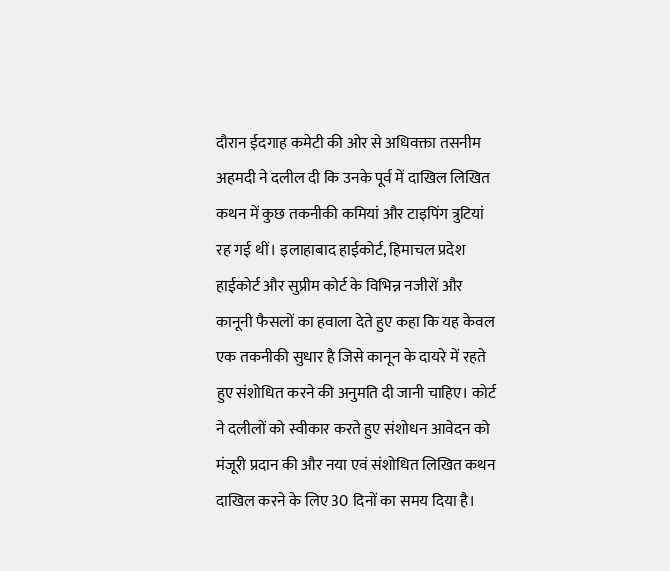दौरान ईदगाह कमेटी की ओर से अधिवक्ता तसनीम अहमदी ने दलील दी कि उनके पूर्व में दाखिल लिखित कथन में कुछ तकनीकी कमियां और टाइपिंग त्रुटियां रह गई थीं। इलाहाबाद हाईकोर्ट, हिमाचल प्रदेश हाईकोर्ट और सुप्रीम कोर्ट के विभिन्न नजीरों और कानूनी फैसलों का हवाला देते हुए कहा कि यह केवल एक तकनीकी सुधार है जिसे कानून के दायरे में रहते हुए संशोधित करने की अनुमति दी जानी चाहिए। कोर्ट ने दलीलों को स्वीकार करते हुए संशोधन आवेदन को मंजूरी प्रदान की और नया एवं संशोधित लिखित कथन दाखिल करने के लिए 30 दिनों का समय दिया है।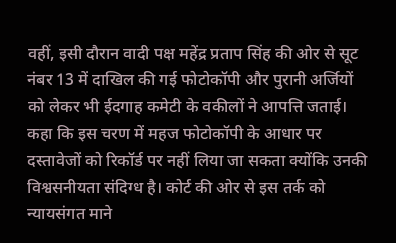वहीं, इसी दौरान वादी पक्ष महेंद्र प्रताप सिंह की ओर से सूट नंबर 13 में दाखिल की गई फोटोकॉपी और पुरानी अर्जियों को लेकर भी ईदगाह कमेटी के वकीलों ने आपत्ति जताई। कहा कि इस चरण में महज फोटोकॉपी के आधार पर दस्तावेजों को रिकॉर्ड पर नहीं लिया जा सकता क्योंकि उनकी विश्वसनीयता संदिग्ध है। कोर्ट की ओर से इस तर्क को न्यायसंगत माने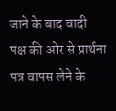जाने के बाद वादी पक्ष की ओर से प्रार्थना पत्र वापस लेने के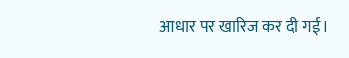आधार पर खारिज कर दी गई।